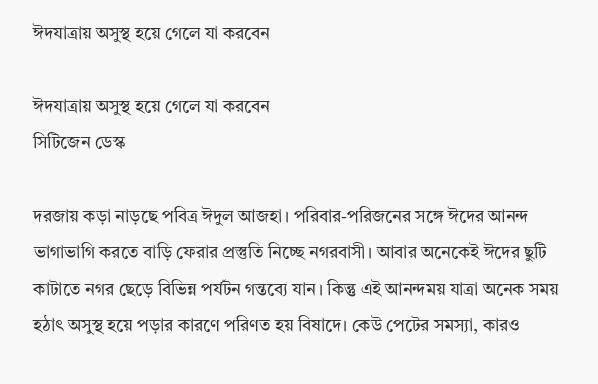ঈদযাত্রায় অসুস্থ হয়ে গেলে যা করবেন

ঈদযাত্রায় অসুস্থ হয়ে গেলে যা করবেন
সিটিজেন ডেস্ক

দরজায় কড়া নাড়ছে পবিত্র ঈদুল আজহা। পরিবার-পরিজনের সঙ্গে ঈদের আনন্দ ভাগাভাগি করতে বাড়ি ফেরার প্রস্তুতি নিচ্ছে নগরবাসী। আবার অনেকেই ঈদের ছুটি কাটাতে নগর ছেড়ে বিভিন্ন পর্যটন গন্তব্যে যান। কিন্তু এই আনন্দময় যাত্রা অনেক সময় হঠাৎ অসুস্থ হয়ে পড়ার কারণে পরিণত হয় বিষাদে। কেউ পেটের সমস্যা, কারও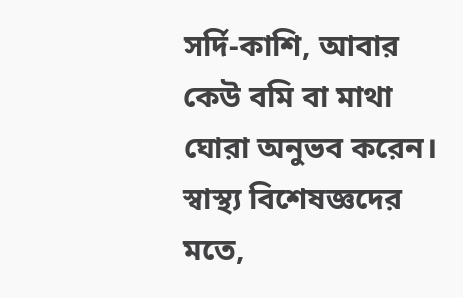সর্দি-কাশি, আবার কেউ বমি বা মাথা ঘোরা অনুভব করেন।
স্বাস্থ্য বিশেষজ্ঞদের মতে,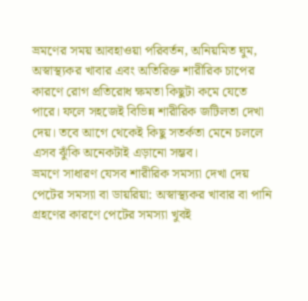ভ্রমণের সময় আবহাওয়া পরিবর্তন, অনিয়মিত ঘুম, অস্বাস্থ্যকর খাবার এবং অতিরিক্ত শারীরিক চাপের কারণে রোগ প্রতিরোধ ক্ষমতা কিছুটা কমে যেতে পারে। ফলে সহজেই বিভিন্ন শারীরিক জটিলতা দেখা দেয়। তবে আগে থেকেই কিছু সতর্কতা মেনে চললে এসব ঝুঁকি অনেকটাই এড়ানো সম্ভব।
ভ্রমণে সাধারণ যেসব শারীরিক সমস্যা দেখা দেয়
পেটের সমস্যা বা ডায়রিয়া: অস্বাস্থ্যকর খাবার বা পানি গ্রহণের কারণে পেটের সমস্যা খুবই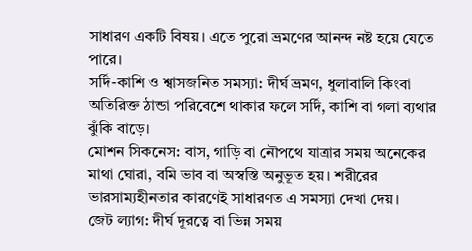সাধারণ একটি বিষয়। এতে পুরো ভ্রমণের আনন্দ নষ্ট হয়ে যেতে পারে।
সর্দি-কাশি ও শ্বাসজনিত সমস্যা: দীর্ঘ ভ্রমণ, ধুলাবালি কিংবা অতিরিক্ত ঠান্ডা পরিবেশে থাকার ফলে সর্দি, কাশি বা গলা ব্যথার ঝুঁকি বাড়ে।
মোশন সিকনেস: বাস, গাড়ি বা নৌপথে যাত্রার সময় অনেকের মাথা ঘোরা, বমি ভাব বা অস্বস্তি অনুভূত হয়। শরীরের ভারসাম্যহীনতার কারণেই সাধারণত এ সমস্যা দেখা দেয়।
জেট ল্যাগ: দীর্ঘ দূরত্বে বা ভিন্ন সময়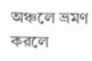অঞ্চলে ভ্রমণ করলে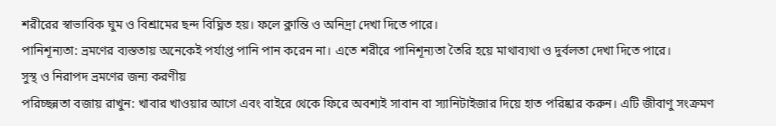শরীরের স্বাভাবিক ঘুম ও বিশ্রামের ছন্দ বিঘ্নিত হয়। ফলে ক্লান্তি ও অনিদ্রা দেখা দিতে পারে।
পানিশূন্যতা: ভ্রমণের ব্যস্ততায় অনেকেই পর্যাপ্ত পানি পান করেন না। এতে শরীরে পানিশূন্যতা তৈরি হয়ে মাথাব্যথা ও দুর্বলতা দেখা দিতে পারে।
সুস্থ ও নিরাপদ ভ্রমণের জন্য করণীয়
পরিচ্ছন্নতা বজায় রাখুন: খাবার খাওয়ার আগে এবং বাইরে থেকে ফিরে অবশ্যই সাবান বা স্যানিটাইজার দিয়ে হাত পরিষ্কার করুন। এটি জীবাণু সংক্রমণ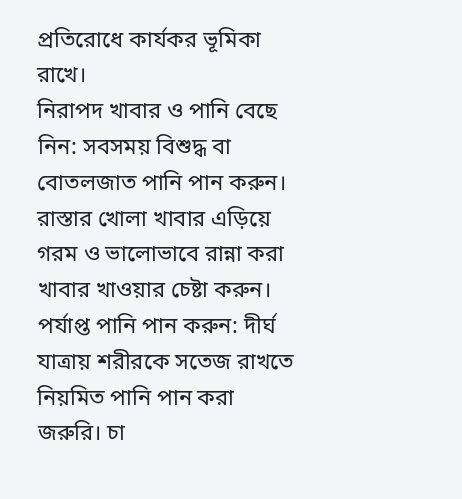প্রতিরোধে কার্যকর ভূমিকা রাখে।
নিরাপদ খাবার ও পানি বেছে নিন: সবসময় বিশুদ্ধ বা বোতলজাত পানি পান করুন। রাস্তার খোলা খাবার এড়িয়ে গরম ও ভালোভাবে রান্না করা খাবার খাওয়ার চেষ্টা করুন।
পর্যাপ্ত পানি পান করুন: দীর্ঘ যাত্রায় শরীরকে সতেজ রাখতে নিয়মিত পানি পান করা জরুরি। চা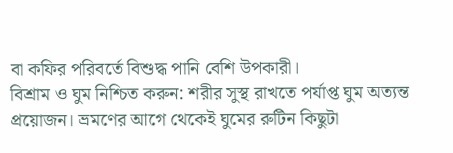বা কফির পরিবর্তে বিশুদ্ধ পানি বেশি উপকারী।
বিশ্রাম ও ঘুম নিশ্চিত করুন: শরীর সুস্থ রাখতে পর্যাপ্ত ঘুম অত্যন্ত প্রয়োজন। ভ্রমণের আগে থেকেই ঘুমের রুটিন কিছুটা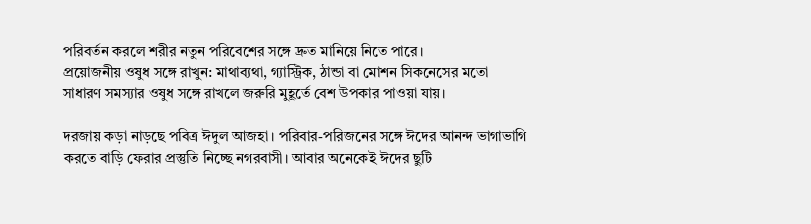পরিবর্তন করলে শরীর নতুন পরিবেশের সঙ্গে দ্রুত মানিয়ে নিতে পারে।
প্রয়োজনীয় ওষুধ সঙ্গে রাখুন: মাথাব্যথা, গ্যাস্ট্রিক, ঠান্ডা বা মোশন সিকনেসের মতো সাধারণ সমস্যার ওষুধ সঙ্গে রাখলে জরুরি মুহূর্তে বেশ উপকার পাওয়া যায়।

দরজায় কড়া নাড়ছে পবিত্র ঈদুল আজহা। পরিবার-পরিজনের সঙ্গে ঈদের আনন্দ ভাগাভাগি করতে বাড়ি ফেরার প্রস্তুতি নিচ্ছে নগরবাসী। আবার অনেকেই ঈদের ছুটি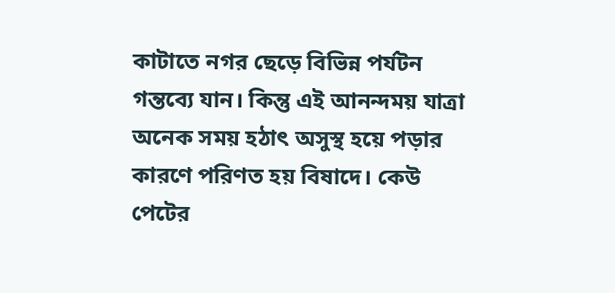কাটাতে নগর ছেড়ে বিভিন্ন পর্যটন গন্তব্যে যান। কিন্তু এই আনন্দময় যাত্রা অনেক সময় হঠাৎ অসুস্থ হয়ে পড়ার কারণে পরিণত হয় বিষাদে। কেউ পেটের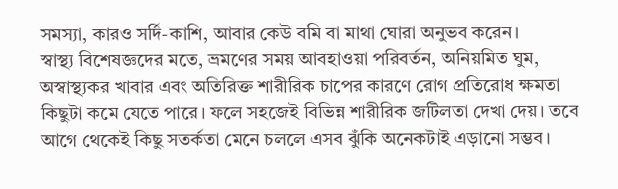সমস্যা, কারও সর্দি-কাশি, আবার কেউ বমি বা মাথা ঘোরা অনুভব করেন।
স্বাস্থ্য বিশেষজ্ঞদের মতে, ভ্রমণের সময় আবহাওয়া পরিবর্তন, অনিয়মিত ঘুম, অস্বাস্থ্যকর খাবার এবং অতিরিক্ত শারীরিক চাপের কারণে রোগ প্রতিরোধ ক্ষমতা কিছুটা কমে যেতে পারে। ফলে সহজেই বিভিন্ন শারীরিক জটিলতা দেখা দেয়। তবে আগে থেকেই কিছু সতর্কতা মেনে চললে এসব ঝুঁকি অনেকটাই এড়ানো সম্ভব।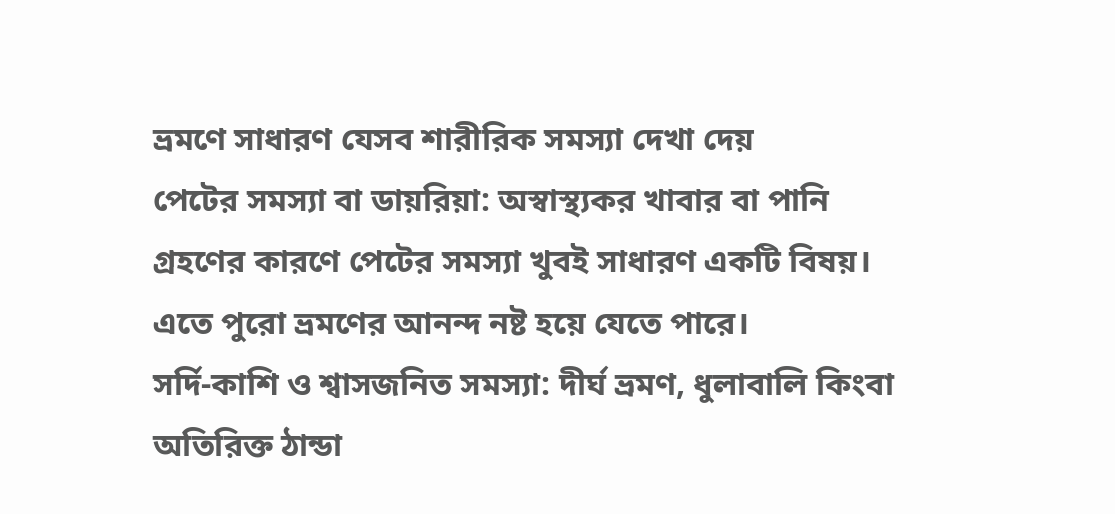ভ্রমণে সাধারণ যেসব শারীরিক সমস্যা দেখা দেয়
পেটের সমস্যা বা ডায়রিয়া: অস্বাস্থ্যকর খাবার বা পানি গ্রহণের কারণে পেটের সমস্যা খুবই সাধারণ একটি বিষয়। এতে পুরো ভ্রমণের আনন্দ নষ্ট হয়ে যেতে পারে।
সর্দি-কাশি ও শ্বাসজনিত সমস্যা: দীর্ঘ ভ্রমণ, ধুলাবালি কিংবা অতিরিক্ত ঠান্ডা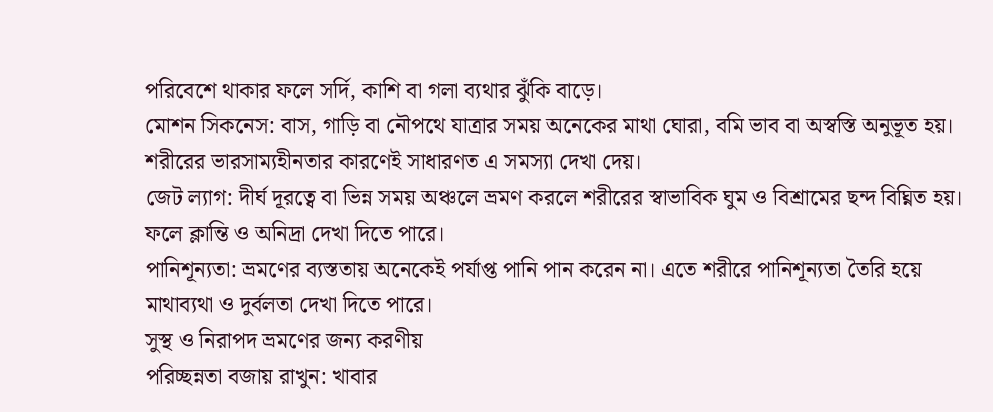পরিবেশে থাকার ফলে সর্দি, কাশি বা গলা ব্যথার ঝুঁকি বাড়ে।
মোশন সিকনেস: বাস, গাড়ি বা নৌপথে যাত্রার সময় অনেকের মাথা ঘোরা, বমি ভাব বা অস্বস্তি অনুভূত হয়। শরীরের ভারসাম্যহীনতার কারণেই সাধারণত এ সমস্যা দেখা দেয়।
জেট ল্যাগ: দীর্ঘ দূরত্বে বা ভিন্ন সময় অঞ্চলে ভ্রমণ করলে শরীরের স্বাভাবিক ঘুম ও বিশ্রামের ছন্দ বিঘ্নিত হয়। ফলে ক্লান্তি ও অনিদ্রা দেখা দিতে পারে।
পানিশূন্যতা: ভ্রমণের ব্যস্ততায় অনেকেই পর্যাপ্ত পানি পান করেন না। এতে শরীরে পানিশূন্যতা তৈরি হয়ে মাথাব্যথা ও দুর্বলতা দেখা দিতে পারে।
সুস্থ ও নিরাপদ ভ্রমণের জন্য করণীয়
পরিচ্ছন্নতা বজায় রাখুন: খাবার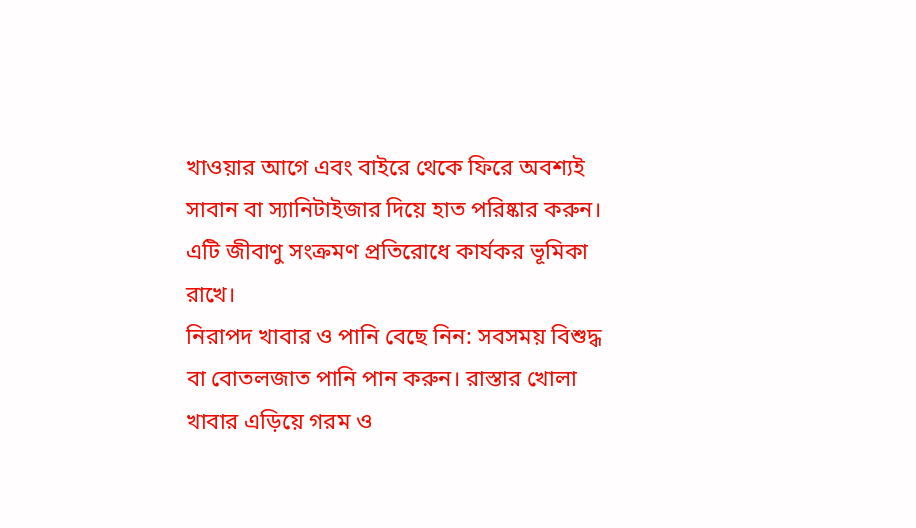খাওয়ার আগে এবং বাইরে থেকে ফিরে অবশ্যই সাবান বা স্যানিটাইজার দিয়ে হাত পরিষ্কার করুন। এটি জীবাণু সংক্রমণ প্রতিরোধে কার্যকর ভূমিকা রাখে।
নিরাপদ খাবার ও পানি বেছে নিন: সবসময় বিশুদ্ধ বা বোতলজাত পানি পান করুন। রাস্তার খোলা খাবার এড়িয়ে গরম ও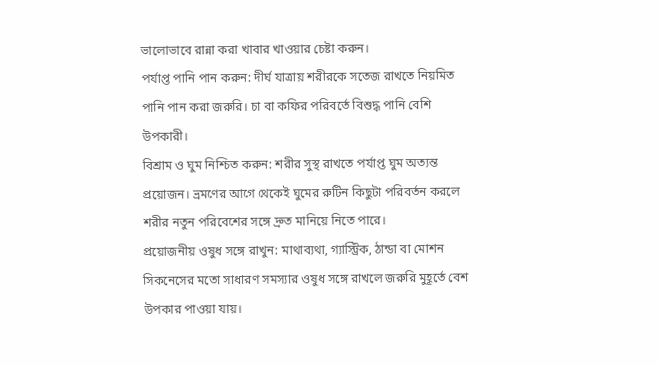ভালোভাবে রান্না করা খাবার খাওয়ার চেষ্টা করুন।
পর্যাপ্ত পানি পান করুন: দীর্ঘ যাত্রায় শরীরকে সতেজ রাখতে নিয়মিত পানি পান করা জরুরি। চা বা কফির পরিবর্তে বিশুদ্ধ পানি বেশি উপকারী।
বিশ্রাম ও ঘুম নিশ্চিত করুন: শরীর সুস্থ রাখতে পর্যাপ্ত ঘুম অত্যন্ত প্রয়োজন। ভ্রমণের আগে থেকেই ঘুমের রুটিন কিছুটা পরিবর্তন করলে শরীর নতুন পরিবেশের সঙ্গে দ্রুত মানিয়ে নিতে পারে।
প্রয়োজনীয় ওষুধ সঙ্গে রাখুন: মাথাব্যথা, গ্যাস্ট্রিক, ঠান্ডা বা মোশন সিকনেসের মতো সাধারণ সমস্যার ওষুধ সঙ্গে রাখলে জরুরি মুহূর্তে বেশ উপকার পাওয়া যায়।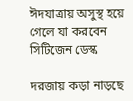ঈদযাত্রায় অসুস্থ হয়ে গেলে যা করবেন
সিটিজেন ডেস্ক

দরজায় কড়া নাড়ছে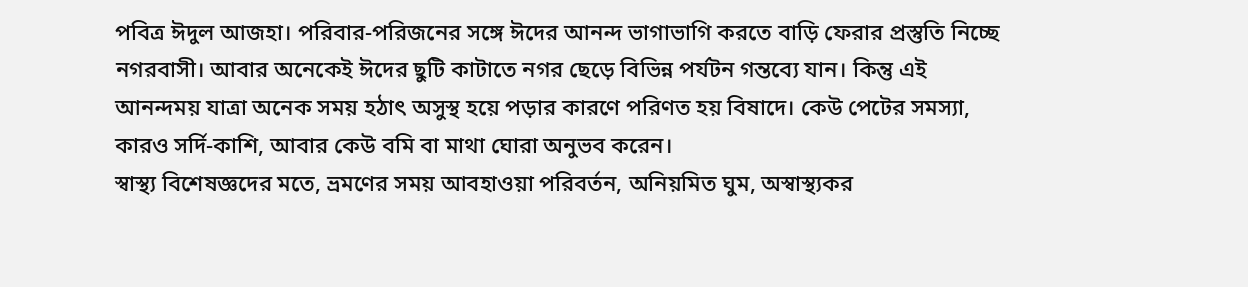পবিত্র ঈদুল আজহা। পরিবার-পরিজনের সঙ্গে ঈদের আনন্দ ভাগাভাগি করতে বাড়ি ফেরার প্রস্তুতি নিচ্ছে নগরবাসী। আবার অনেকেই ঈদের ছুটি কাটাতে নগর ছেড়ে বিভিন্ন পর্যটন গন্তব্যে যান। কিন্তু এই আনন্দময় যাত্রা অনেক সময় হঠাৎ অসুস্থ হয়ে পড়ার কারণে পরিণত হয় বিষাদে। কেউ পেটের সমস্যা, কারও সর্দি-কাশি, আবার কেউ বমি বা মাথা ঘোরা অনুভব করেন।
স্বাস্থ্য বিশেষজ্ঞদের মতে, ভ্রমণের সময় আবহাওয়া পরিবর্তন, অনিয়মিত ঘুম, অস্বাস্থ্যকর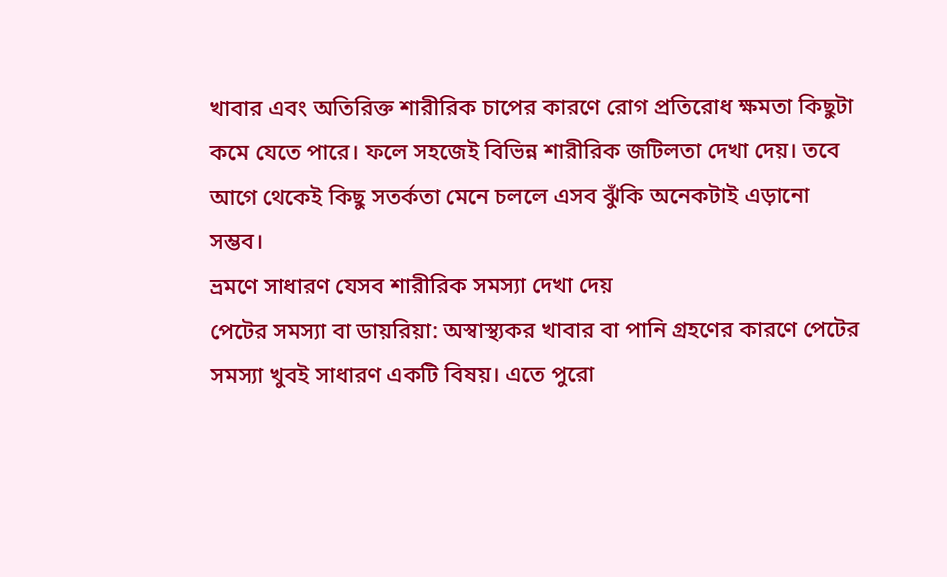খাবার এবং অতিরিক্ত শারীরিক চাপের কারণে রোগ প্রতিরোধ ক্ষমতা কিছুটা কমে যেতে পারে। ফলে সহজেই বিভিন্ন শারীরিক জটিলতা দেখা দেয়। তবে আগে থেকেই কিছু সতর্কতা মেনে চললে এসব ঝুঁকি অনেকটাই এড়ানো সম্ভব।
ভ্রমণে সাধারণ যেসব শারীরিক সমস্যা দেখা দেয়
পেটের সমস্যা বা ডায়রিয়া: অস্বাস্থ্যকর খাবার বা পানি গ্রহণের কারণে পেটের সমস্যা খুবই সাধারণ একটি বিষয়। এতে পুরো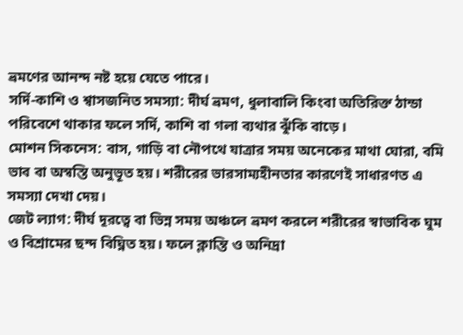ভ্রমণের আনন্দ নষ্ট হয়ে যেতে পারে।
সর্দি-কাশি ও শ্বাসজনিত সমস্যা: দীর্ঘ ভ্রমণ, ধুলাবালি কিংবা অতিরিক্ত ঠান্ডা পরিবেশে থাকার ফলে সর্দি, কাশি বা গলা ব্যথার ঝুঁকি বাড়ে।
মোশন সিকনেস: বাস, গাড়ি বা নৌপথে যাত্রার সময় অনেকের মাথা ঘোরা, বমি ভাব বা অস্বস্তি অনুভূত হয়। শরীরের ভারসাম্যহীনতার কারণেই সাধারণত এ সমস্যা দেখা দেয়।
জেট ল্যাগ: দীর্ঘ দূরত্বে বা ভিন্ন সময় অঞ্চলে ভ্রমণ করলে শরীরের স্বাভাবিক ঘুম ও বিশ্রামের ছন্দ বিঘ্নিত হয়। ফলে ক্লান্তি ও অনিদ্রা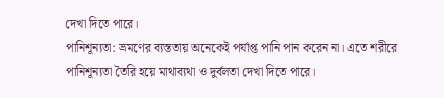দেখা দিতে পারে।
পানিশূন্যতা: ভ্রমণের ব্যস্ততায় অনেকেই পর্যাপ্ত পানি পান করেন না। এতে শরীরে পানিশূন্যতা তৈরি হয়ে মাথাব্যথা ও দুর্বলতা দেখা দিতে পারে।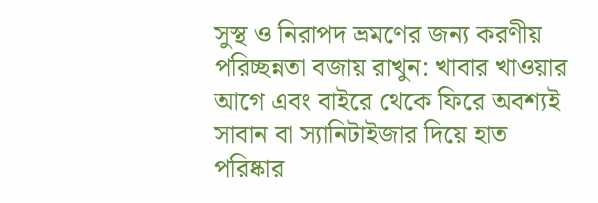সুস্থ ও নিরাপদ ভ্রমণের জন্য করণীয়
পরিচ্ছন্নতা বজায় রাখুন: খাবার খাওয়ার আগে এবং বাইরে থেকে ফিরে অবশ্যই সাবান বা স্যানিটাইজার দিয়ে হাত পরিষ্কার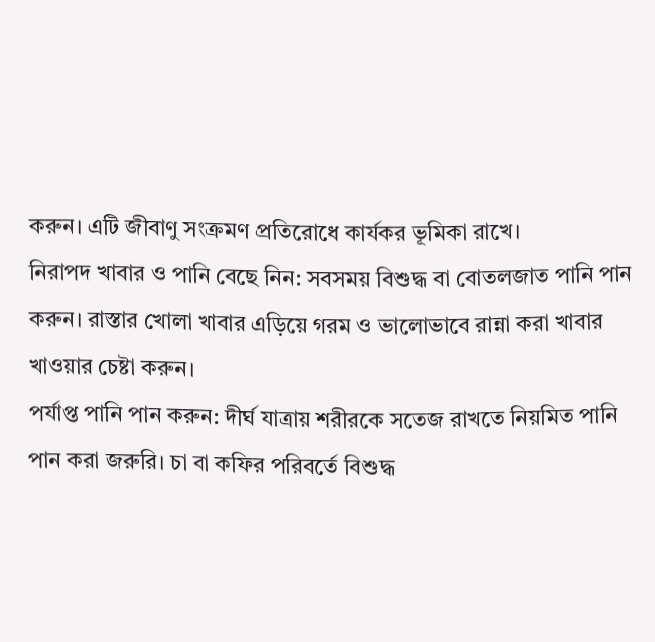করুন। এটি জীবাণু সংক্রমণ প্রতিরোধে কার্যকর ভূমিকা রাখে।
নিরাপদ খাবার ও পানি বেছে নিন: সবসময় বিশুদ্ধ বা বোতলজাত পানি পান করুন। রাস্তার খোলা খাবার এড়িয়ে গরম ও ভালোভাবে রান্না করা খাবার খাওয়ার চেষ্টা করুন।
পর্যাপ্ত পানি পান করুন: দীর্ঘ যাত্রায় শরীরকে সতেজ রাখতে নিয়মিত পানি পান করা জরুরি। চা বা কফির পরিবর্তে বিশুদ্ধ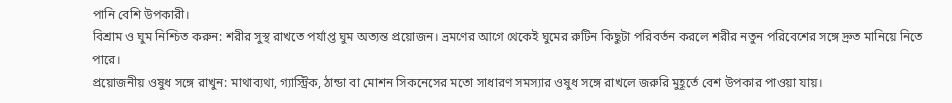পানি বেশি উপকারী।
বিশ্রাম ও ঘুম নিশ্চিত করুন: শরীর সুস্থ রাখতে পর্যাপ্ত ঘুম অত্যন্ত প্রয়োজন। ভ্রমণের আগে থেকেই ঘুমের রুটিন কিছুটা পরিবর্তন করলে শরীর নতুন পরিবেশের সঙ্গে দ্রুত মানিয়ে নিতে পারে।
প্রয়োজনীয় ওষুধ সঙ্গে রাখুন: মাথাব্যথা, গ্যাস্ট্রিক, ঠান্ডা বা মোশন সিকনেসের মতো সাধারণ সমস্যার ওষুধ সঙ্গে রাখলে জরুরি মুহূর্তে বেশ উপকার পাওয়া যায়।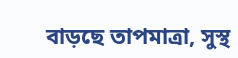বাড়ছে তাপমাত্রা, সুস্থ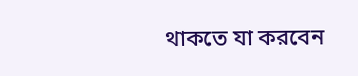থাকতে যা করবেন